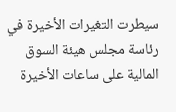سيطرت التغيرات الأخيرة في رئاسة مجلس هيئة السوق المالية على ساعات الأخيرة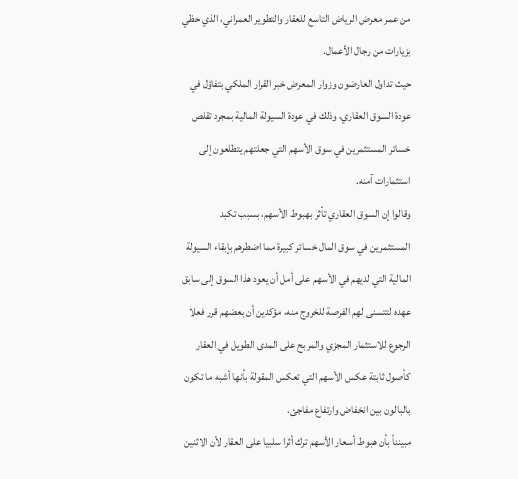من عمر معرض الرياض التاسع للعقار والتطوير العمراني، الذي حظي بزيارات من رجال الأعمال.
حيث تداول العارضون وزوار المعرض خبر القرار الملكي بتفاؤل في عودة السوق العقاري، وذلك في عودة السيولة المالية بمجرد تقلص خسائر المستثمرين في سوق الأسهم التي جعلتهم يتطلعون إلى استثمارات آمنه.
وقالوا إن السوق العقاري تأثر بهبوط الأسهم، بسبب تكبد المستثمرين في سوق المال خسائر كبيرة مما اضطرهم بإبقاء السيولة المالية التي لديهم في الأسهم على أمل أن يعود هذا السوق إلى سابق عهده لتتسنى لهم الفرصة للخروج منه، مؤكدين أن بعضهم قرر فعلا الرجوع للاستثمار المجزي والمربح على المدى الطويل في العقار كأصول ثابتة عكس الأسهم التي تعكس المقولة بأنها أشبه ما تكون بالبالون بين انخفاض وارتفاع مفاجئ.
مبينناً بأن هبوط أسعار الأسهم ترك أثرا سلبيا على العقار لأن الاثنين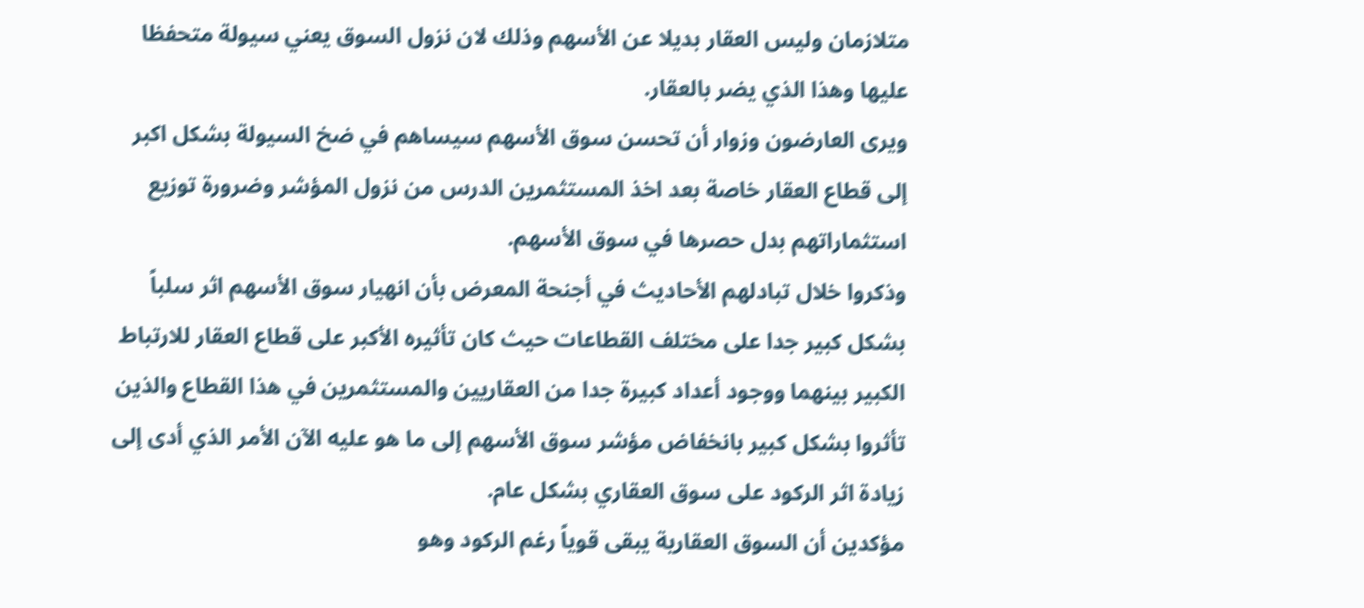متلازمان وليس العقار بديلا عن الأسهم وذلك لان نزول السوق يعني سيولة متحفظا عليها وهذا الذي يضر بالعقار.
ويرى العارضون وزوار أن تحسن سوق الأسهم سيساهم في ضخ السيولة بشكل اكبر إلى قطاع العقار خاصة بعد اخذ المستثمرين الدرس من نزول المؤشر وضرورة توزيع استثماراتهم بدل حصرها في سوق الأسهم.
وذكروا خلال تبادلهم الأحاديث في أجنحة المعرض بأن انهيار سوق الأسهم اثر سلباً بشكل كبير جدا على مختلف القطاعات حيث كان تأثيره الأكبر على قطاع العقار للارتباط الكبير بينهما ووجود أعداد كبيرة جدا من العقاريين والمستثمرين في هذا القطاع والذين تأثروا بشكل كبير بانخفاض مؤشر سوق الأسهم إلى ما هو عليه الآن الأمر الذي أدى إلى زيادة اثر الركود على سوق العقاري بشكل عام.
مؤكدين أن السوق العقارية يبقى قوياً رغم الركود وهو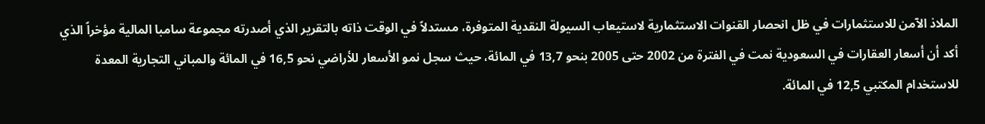الملاذ الآمن للاستثمارات في ظل انحصار القنوات الاستثمارية لاستيعاب السيولة النقدية المتوفرة، مستدلاً في الوقت ذاته بالتقرير الذي أصدرته مجموعة سامبا المالية مؤخراً الذي أكد أن أسعار العقارات في السعودية نمت في الفترة من 2002 حتى 2005 بنحو 13,7 في المائة، حيث سجل نمو الأسعار للأراضي نحو 16,5 في المائة والمباني التجارية المعدة للاستخدام المكتبي 12,5 في المائة.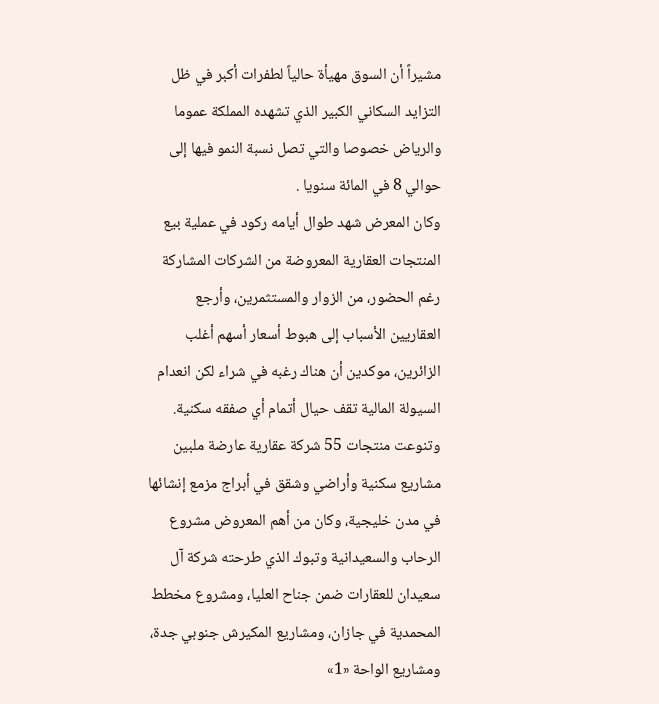مشيراً أن السوق مهيأة حالياً لطفرات أكبر في ظل التزايد السكاني الكبير الذي تشهده المملكة عموما والرياض خصوصا والتي تصل نسبة النمو فيها إلى حوالي 8 في المائة سنويا .
وكان المعرض شهد طوال أيامه ركود في عملية بيع المنتجات العقارية المعروضة من الشركات المشاركة رغم الحضور، من الزوار والمستثمرين، وأرجع العقاريين الأسباب إلى هبوط أسعار أسهم أغلب الزائرين، موكدين أن هناك رغبه في شراء لكن انعدام السيولة المالية تقف حيال أتمام أي صفقه سكنية.
وتنوعت منتجات 55 شركة عقارية عارضة ملبين مشاريع سكنية وأراضي وشقق في أبراج مزمع إنشائها في مدن خليجية، وكان من أهم المعروض مشروع الرحاب والسعيدانية وتبوك الذي طرحته شركة آل سعيدان للعقارات ضمن جناح العليا، ومشروع مخطط المحمدية في جازان، ومشاريع المكيرش جنوبي جدة، ومشاريع الواحة «1»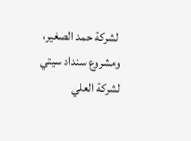لشركة حمد الصغير، ومشروع سنداد سيتي لشركة العلي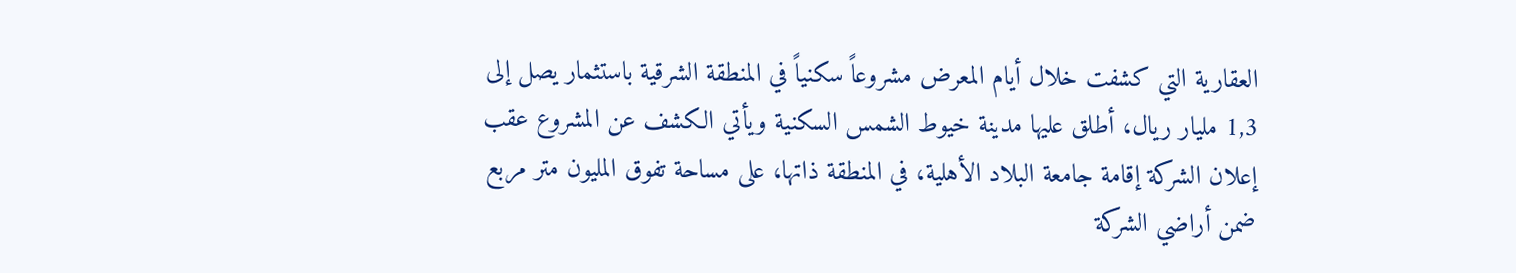العقارية التي كشفت خلال أيام المعرض مشروعاً سكنياً في المنطقة الشرقية باستثمار يصل إلى 1,3 مليار ريال، أطلق عليها مدينة خيوط الشمس السكنية ويأتي الكشف عن المشروع عقب إعلان الشركة إقامة جامعة البلاد الأهلية، في المنطقة ذاتها، على مساحة تفوق المليون متر مربع ضمن أراضي الشركة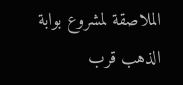الملاصقة لمشروع بوابة الذهب قرب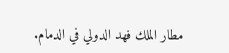مطار الملك فهد الدولي في الدمام.